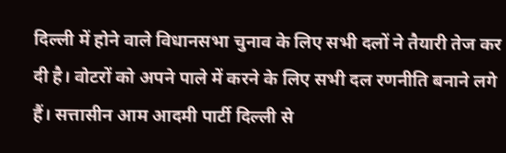दिल्ली में होने वाले विधानसभा चुनाव के लिए सभी दलों ने तैयारी तेज कर दी है। वोटरों को अपने पाले में करने के लिए सभी दल रणनीति बनाने लगे हैं। सत्तासीन आम आदमी पार्टी दिल्ली से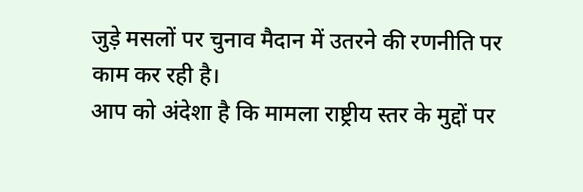जुड़े मसलों पर चुनाव मैदान में उतरने की रणनीति पर काम कर रही है।
आप को अंदेशा है कि मामला राष्ट्रीय स्तर के मुद्दों पर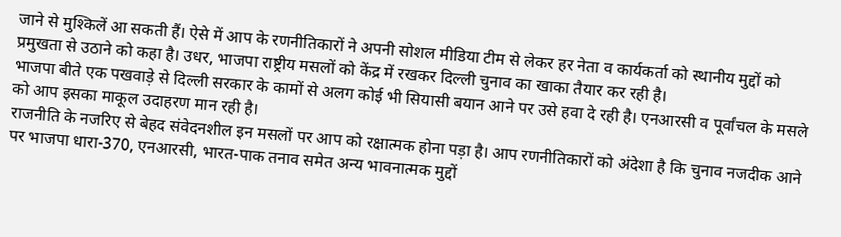जाने से मुश्किलें आ सकती हैं। ऐसे में आप के रणनीतिकारों ने अपनी सोशल मीडिया टीम से लेकर हर नेता व कार्यकर्ता को स्थानीय मुद्दों को प्रमुखता से उठाने को कहा है। उधर, भाजपा राष्ट्रीय मसलों को केंद्र में रखकर दिल्ली चुनाव का खाका तैयार कर रही है।
भाजपा बीते एक पखवाड़े से दिल्ली सरकार के कामों से अलग कोई भी सियासी बयान आने पर उसे हवा दे रही है। एनआरसी व पूर्वांचल के मसले को आप इसका माकूल उदाहरण मान रही है।
राजनीति के नजरिए से बेहद संवेदनशील इन मसलों पर आप को रक्षात्मक होना पड़ा है। आप रणनीतिकारों को अंदेशा है कि चुनाव नजदीक आने पर भाजपा धारा-370, एनआरसी, भारत-पाक तनाव समेत अन्य भावनात्मक मुद्दों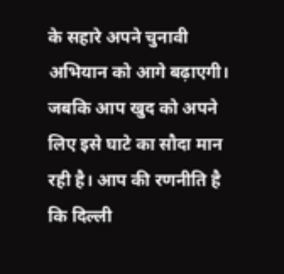के सहारे अपने चुनावी अभियान को आगे बढ़ाएगी।
जबकि आप खुद को अपने लिए इसे घाटे का सौदा मान रही है। आप की रणनीति है कि दिल्ली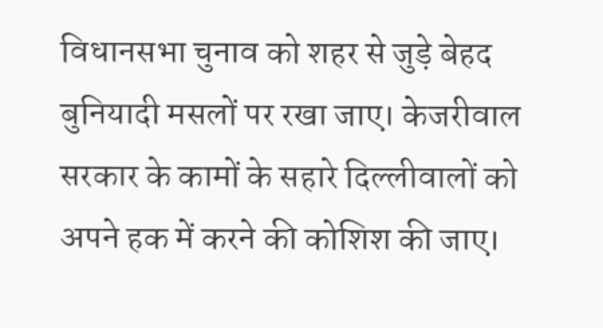विधानसभा चुनाव को शहर से जुड़े बेहद बुनियादी मसलों पर रखा जाए। केजरीवाल सरकार के कामों के सहारे दिल्लीवालों को अपने हक में करने की कोशिश की जाए।